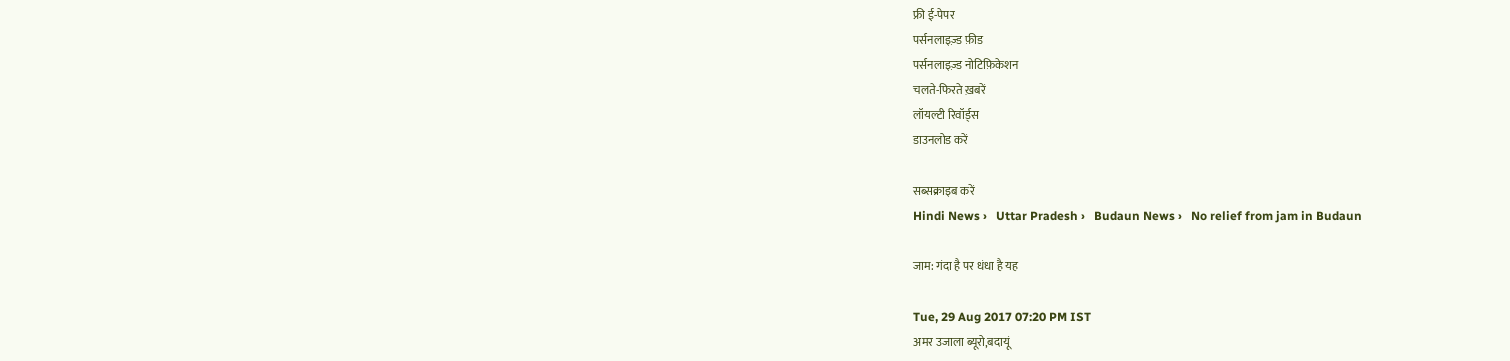फ्री ई-पेपर
पर्सनलाइज़्ड फ़ीड
पर्सनलाइज़्ड नोटिफ़िकेशन
चलते-फिरते ख़बरें
लॉयल्टी रिवॉर्ड्स
डाउनलोड करें

सब्सक्राइब करें
Hindi News ›   Uttar Pradesh ›   Budaun News ›   No relief from jam in Budaun

जाम: गंदा है पर धंधा है यह

Tue, 29 Aug 2017 07:20 PM IST
अमर उजाला ब्यूरो,बदायूं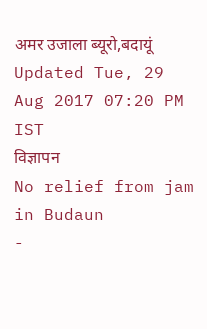अमर उजाला ब्यूरो,बदायूं Updated Tue, 29 Aug 2017 07:20 PM IST
विज्ञापन
No relief from jam in Budaun
-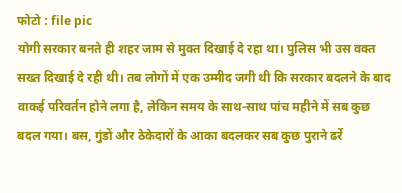फोटो : file pic
योगी सरकार बनते ही शहर जाम से मुक्त दिखाई दे रहा था। पुलिस भी उस वक्त सख्त दिखाई दे रही थी। तब लोगों में एक उम्मीद जगी थी कि सरकार बदलने के बाद वाकई परिवर्तन होने लगा है, लेकिन समय के साथ-साथ पांच महीने में सब कुछ बदल गया। बस, गुंडों और ठेकेदारों के आका बदलकर सब कुछ पुराने ढर्रे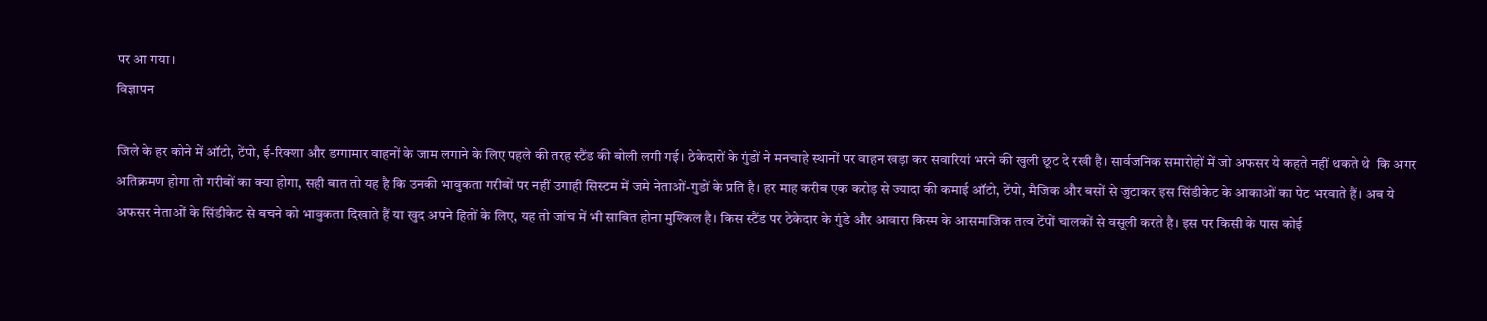पर आ गया।
विज्ञापन

जिले के हर कोने में ऑटो, टेंपो, ई-रिक्शा और डग्गामार वाहनों के जाम लगाने के लिए पहले की तरह स्टैंड की बोली लगी गई। ठेकेदारों के गुंडों ने मनचाहे स्थानों पर वाहन खड़ा कर सवारियां भरने की खुली छूट दे रखी है। सार्वजनिक समारोहों में जो अफसर ये कहते नहीं थकते थे  कि अगर अतिक्रमण होगा तो गरीबों का क्या होगा, सही बात तो यह है कि उनकी भावुकता गरीबों पर नहीं उगाही सिस्टम में जमे नेताओं-गुडों के प्रति है। हर माह करीब एक करोड़ से ज्यादा की कमाई ऑटो, टेंपो, मैजिक और बसों से जुटाकर इस सिंडीकेट के आकाओं का पेट भरवाते हैं। अब ये अफसर नेताओं के सिंडीकेट से बचने को भावुकता दिखाते हैं या खुद अपने हितों के लिए, यह तो जांच में भी साबित होना मुश्किल है। किस स्टैंड पर ठेकेदार के गुंडे और आवारा किस्म के आसमाजिक तत्व टेंपों चालकों से वसूली करते है। इस पर किसी के पास कोई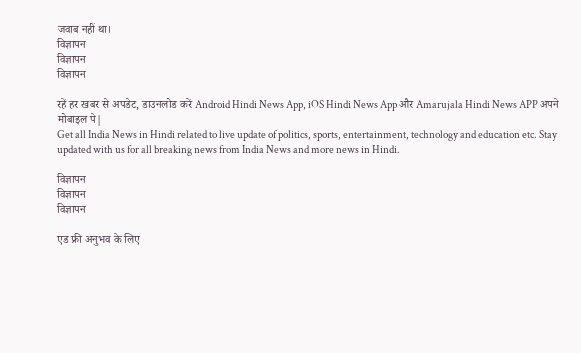जवाब नहीं था।
विज्ञापन
विज्ञापन
विज्ञापन

रहें हर खबर से अपडेट, डाउनलोड करें Android Hindi News App, iOS Hindi News App और Amarujala Hindi News APP अपने मोबाइल पे|
Get all India News in Hindi related to live update of politics, sports, entertainment, technology and education etc. Stay updated with us for all breaking news from India News and more news in Hindi.

विज्ञापन
विज्ञापन
विज्ञापन

एड फ्री अनुभव के लिए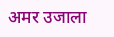अमर उजाला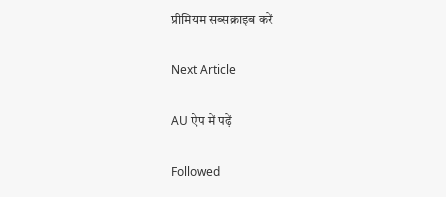प्रीमियम सब्सक्राइब करें

Next Article

AU ऐप में पढ़ें

Followed